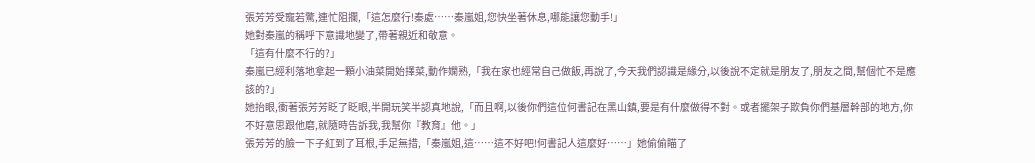張芳芳受寵若驚,連忙阻攔,「這怎麼行!秦處……秦嵐姐,您快坐著休息,哪能讓您動手!」
她對秦嵐的稱呼下意識地變了,帶著親近和敬意。
「這有什麼不行的?」
秦嵐已經利落地拿起一顆小油菜開始擇菜,動作嫻熟,「我在家也經常自己做飯,再說了,今天我們認識是緣分,以後說不定就是朋友了,朋友之間,幫個忙不是應該的?」
她抬眼,衝著張芳芳眨了眨眼,半開玩笑半認真地說,「而且啊,以後你們這位何書記在黑山鎮,要是有什麼做得不對。或者擺架子欺負你們基層幹部的地方,你不好意思跟他磨,就隨時告訴我,我幫你『教育』他。」
張芳芳的臉一下子紅到了耳根,手足無措,「秦嵐姐,這……這不好吧!何書記人這麼好……」她偷偷瞄了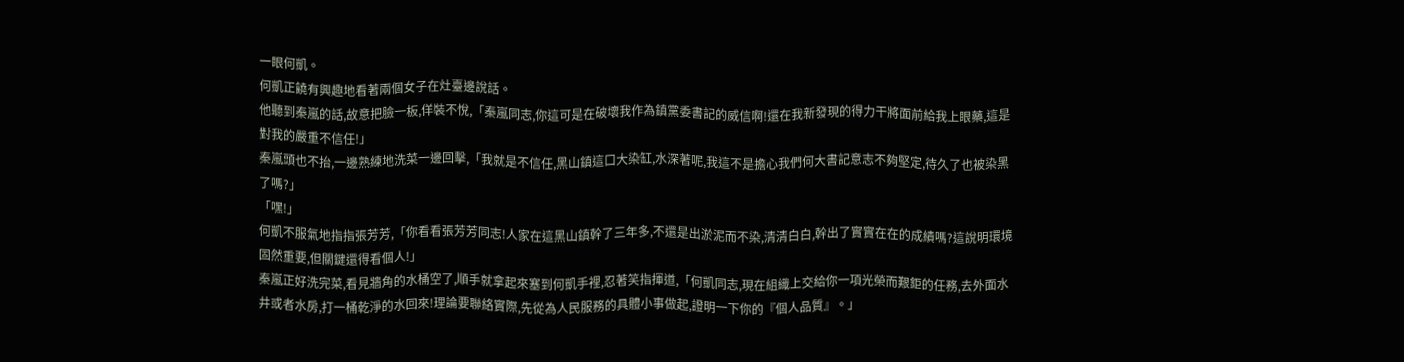一眼何凱。
何凱正饒有興趣地看著兩個女子在灶臺邊說話。
他聽到秦嵐的話,故意把臉一板,佯裝不悅,「秦嵐同志,你這可是在破壞我作為鎮黨委書記的威信啊!還在我新發現的得力干將面前給我上眼藥,這是對我的嚴重不信任!」
秦嵐頭也不抬,一邊熟練地洗菜一邊回擊,「我就是不信任,黑山鎮這口大染缸,水深著呢,我這不是擔心我們何大書記意志不夠堅定,待久了也被染黑了嗎?」
「嘿!」
何凱不服氣地指指張芳芳,「你看看張芳芳同志!人家在這黑山鎮幹了三年多,不還是出淤泥而不染,清清白白,幹出了實實在在的成績嗎?這說明環境固然重要,但關鍵還得看個人!」
秦嵐正好洗完菜,看見牆角的水桶空了,順手就拿起來塞到何凱手裡,忍著笑指揮道,「何凱同志,現在組織上交給你一項光榮而艱鉅的任務,去外面水井或者水房,打一桶乾淨的水回來!理論要聯絡實際,先從為人民服務的具體小事做起,證明一下你的『個人品質』。」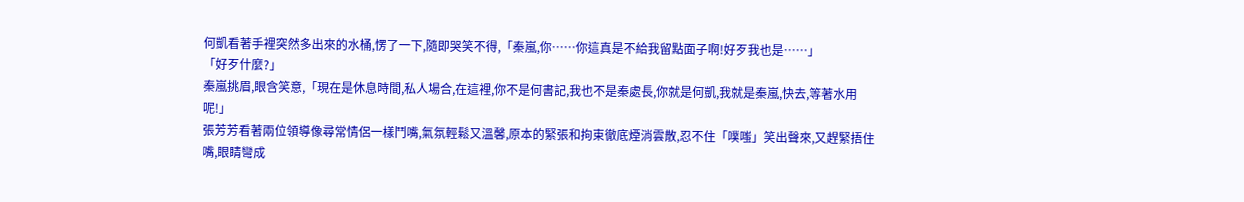何凱看著手裡突然多出來的水桶,愣了一下,隨即哭笑不得,「秦嵐,你……你這真是不給我留點面子啊!好歹我也是……」
「好歹什麼?」
秦嵐挑眉,眼含笑意,「現在是休息時間,私人場合,在這裡,你不是何書記,我也不是秦處長,你就是何凱,我就是秦嵐,快去,等著水用呢!」
張芳芳看著兩位領導像尋常情侶一樣鬥嘴,氣氛輕鬆又溫馨,原本的緊張和拘束徹底煙消雲散,忍不住「噗嗤」笑出聲來,又趕緊捂住嘴,眼睛彎成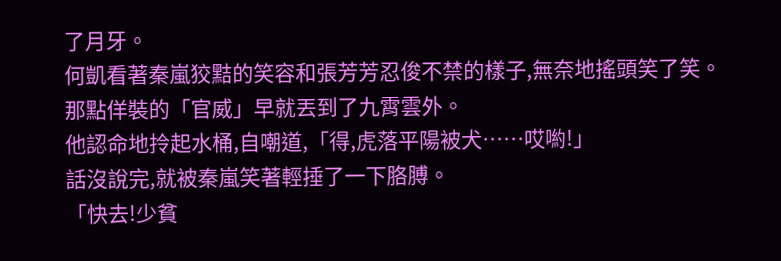了月牙。
何凱看著秦嵐狡黠的笑容和張芳芳忍俊不禁的樣子,無奈地搖頭笑了笑。
那點佯裝的「官威」早就丟到了九霄雲外。
他認命地拎起水桶,自嘲道,「得,虎落平陽被犬……哎喲!」
話沒說完,就被秦嵐笑著輕捶了一下胳膊。
「快去!少貧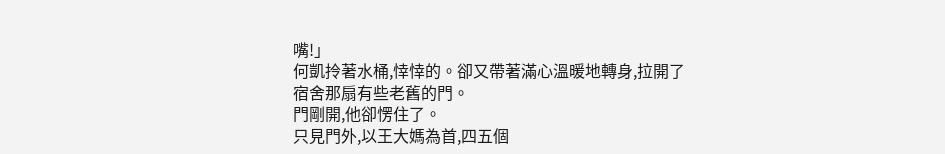嘴!」
何凱拎著水桶,悻悻的。卻又帶著滿心溫暖地轉身,拉開了宿舍那扇有些老舊的門。
門剛開,他卻愣住了。
只見門外,以王大媽為首,四五個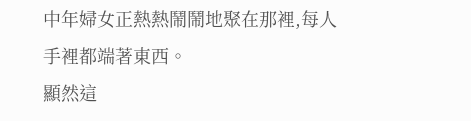中年婦女正熱熱鬧鬧地聚在那裡,每人手裡都端著東西。
顯然這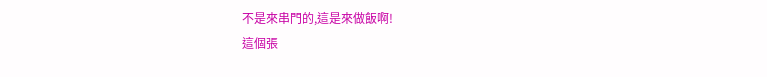不是來串門的,這是來做飯啊!
這個張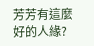芳芳有這麼好的人緣?